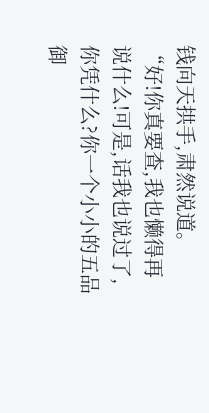钱向天拱手,肃然说道。
“好!你真要查,我也懒得再说什么!可是,话我也说过了,你凭什么?你一个小小的五品御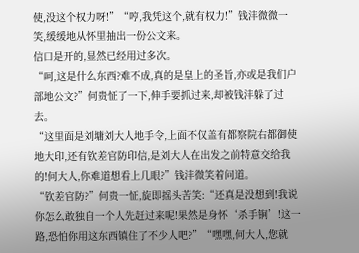使,没这个权力呀!”“哼,我凭这个,就有权力!”钱沣微微一笑,缓缓地从怀里抽出一份公文来。
信口是开的,显然已经用过多次。
“呵,这是什么东西?难不成,真的是皇上的圣旨,亦或是我们户部地公文?”何贵怔了一下,伸手要抓过来,却被钱沣躲了过去。
“这里面是刘墉刘大人地手令,上面不仅盖有都察院右都御使地大印,还有钦差官防印信,是刘大人在出发之前特意交给我的!何大人,你难道想看上几眼?”钱沣微笑着问道。
“钦差官防?”何贵一怔,旋即摇头苦笑:“还真是没想到!我说你怎么敢独自一个人先赶过来呢!果然是身怀‘杀手锏’!这一路,恐怕你用这东西镇住了不少人吧?”“嘿嘿,何大人,您就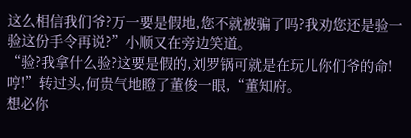这么相信我们爷?万一要是假地,您不就被骗了吗?我劝您还是验一验这份手令再说?”小顺又在旁边笑道。
“验?我拿什么验?这要是假的,刘罗锅可就是在玩儿你们爷的命!哼!”转过头,何贵气地瞪了董俊一眼,“董知府。
想必你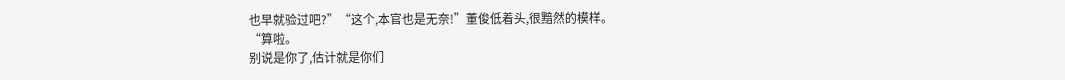也早就验过吧?”“这个,本官也是无奈!”董俊低着头,很黯然的模样。
“算啦。
别说是你了,估计就是你们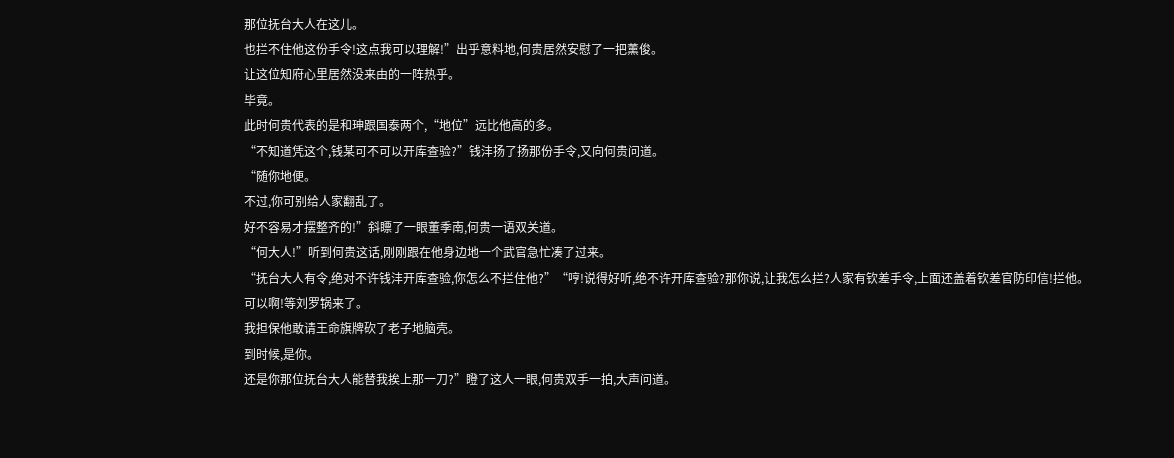那位抚台大人在这儿。
也拦不住他这份手令!这点我可以理解!”出乎意料地,何贵居然安慰了一把薰俊。
让这位知府心里居然没来由的一阵热乎。
毕竟。
此时何贵代表的是和珅跟国泰两个,“地位”远比他高的多。
“不知道凭这个,钱某可不可以开库查验?”钱沣扬了扬那份手令,又向何贵问道。
“随你地便。
不过,你可别给人家翻乱了。
好不容易才摆整齐的!”斜瞟了一眼董季南,何贵一语双关道。
“何大人!”听到何贵这话,刚刚跟在他身边地一个武官急忙凑了过来。
“抚台大人有令,绝对不许钱沣开库查验,你怎么不拦住他?”“哼!说得好听,绝不许开库查验?那你说,让我怎么拦?人家有钦差手令,上面还盖着钦差官防印信!拦他。
可以啊!等刘罗锅来了。
我担保他敢请王命旗牌砍了老子地脑壳。
到时候,是你。
还是你那位抚台大人能替我挨上那一刀?”瞪了这人一眼,何贵双手一拍,大声问道。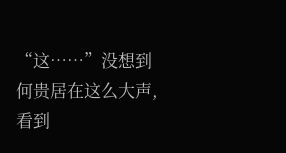“这……”没想到何贵居在这么大声,看到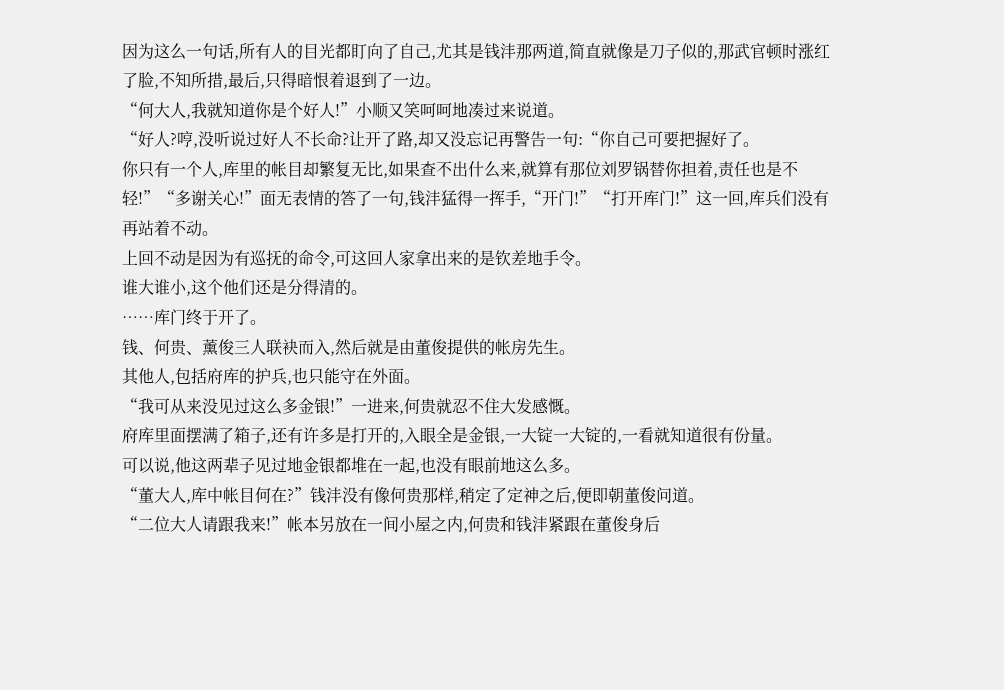因为这么一句话,所有人的目光都盯向了自己,尤其是钱沣那两道,简直就像是刀子似的,那武官顿时涨红了脸,不知所措,最后,只得暗恨着退到了一边。
“何大人,我就知道你是个好人!”小顺又笑呵呵地凑过来说道。
“好人?哼,没听说过好人不长命?让开了路,却又没忘记再警告一句:“你自己可要把握好了。
你只有一个人,库里的帐目却繁复无比,如果查不出什么来,就算有那位刘罗锅替你担着,责任也是不轻!”“多谢关心!”面无表情的答了一句,钱沣猛得一挥手,“开门!”“打开库门!”这一回,库兵们没有再站着不动。
上回不动是因为有巡抚的命令,可这回人家拿出来的是钦差地手令。
谁大谁小,这个他们还是分得清的。
……库门终于开了。
钱、何贵、薰俊三人联袂而入,然后就是由董俊提供的帐房先生。
其他人,包括府库的护兵,也只能守在外面。
“我可从来没见过这么多金银!”一进来,何贵就忍不住大发感慨。
府库里面摆满了箱子,还有许多是打开的,入眼全是金银,一大锭一大锭的,一看就知道很有份量。
可以说,他这两辈子见过地金银都堆在一起,也没有眼前地这么多。
“董大人,库中帐目何在?”钱沣没有像何贵那样,稍定了定神之后,便即朝董俊问道。
“二位大人请跟我来!”帐本另放在一间小屋之内,何贵和钱沣紧跟在董俊身后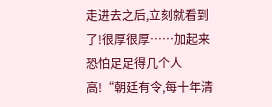走进去之后,立刻就看到了!很厚很厚……加起来恐怕足足得几个人高!“朝廷有令,每十年清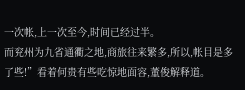一次帐,上一次至今,时间已经过半。
而兖州为九省通衢之地,商旅往来繁多,所以,帐目是多了些!”看着何贵有些吃惊地面容,董俊解释道。